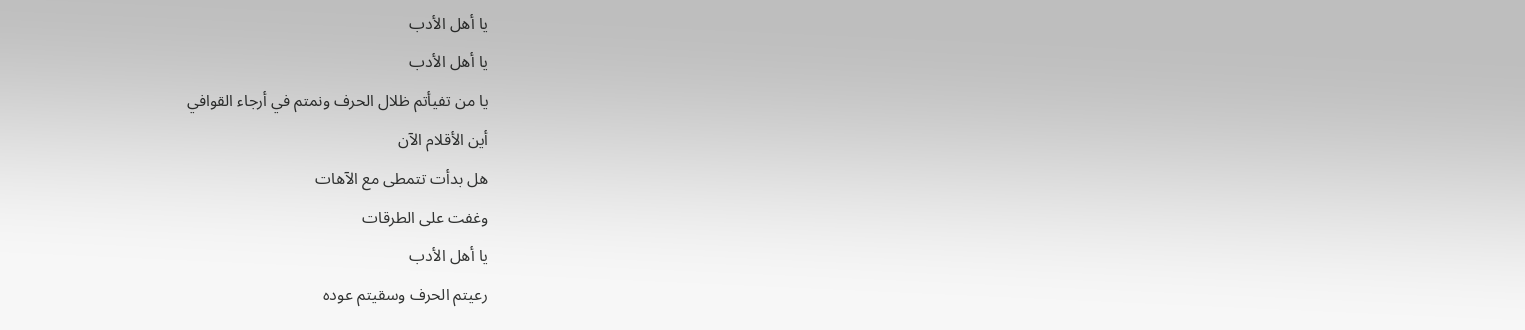يا أهل الأدب
يا أهل الأدب
يا من تفيأتم ظلال الحرف ونمتم في أرجاء القوافي
أين الأقلام الآن
هل بدأت تتمطى مع الآهات
وغفت على الطرقات
يا أهل الأدب
رعيتم الحرف وسقيتم عوده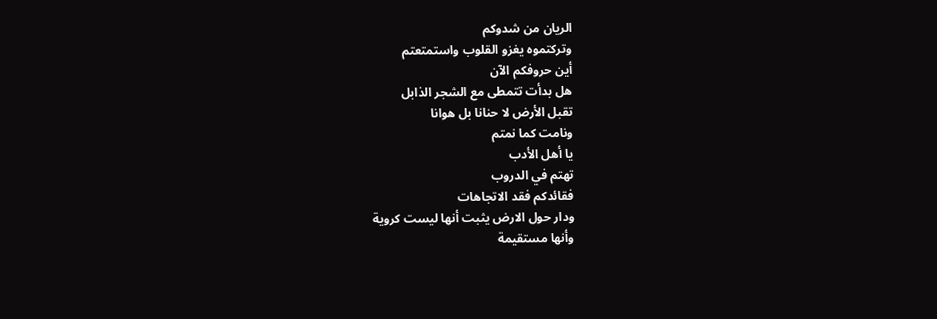الريان من شدوكم
وتركتموه يغزو القلوب واستمتعتم
أين حروفكم الآن
هل بدأت تتمطى مع الشجر الذابل
تقبل الأرض لا حنانا بل هوانا
ونامت كما نمتم
يا أهل الأدب
تهتم في الدروب
فقائدكم فقد الاتجاهات
ودار حول الارض يثبت أنها ليست كروية
وأنها مستقيمة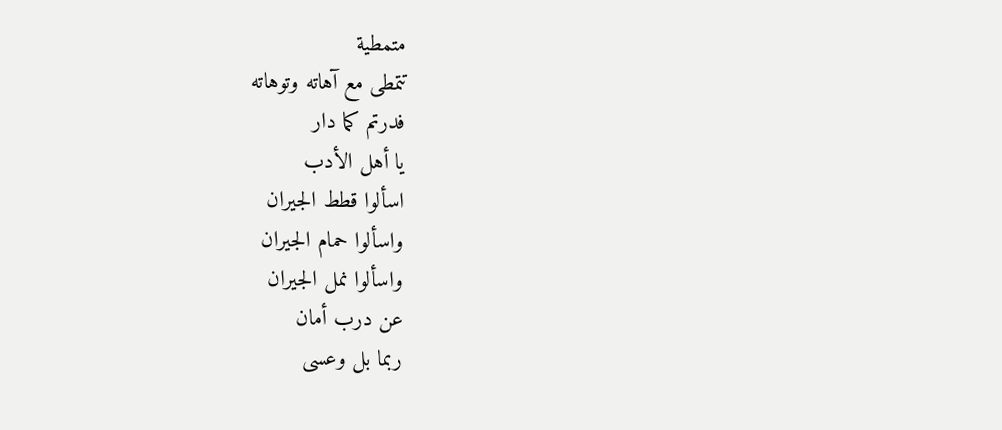متمطية
تتمطى مع آهاته وتوهاته
فدرتم كما دار
يا أهل الأدب
اسألوا قطط الجيران
واسألوا حمام الجيران
واسألوا نمل الجيران
عن درب أمان
ربما بل وعسى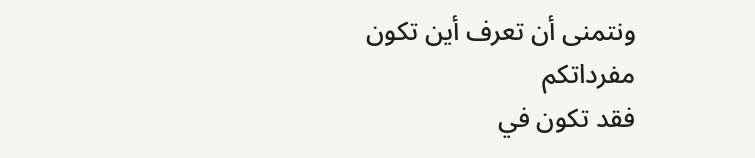ونتمنى أن تعرف أين تكون
مفرداتكم
فقد تكون في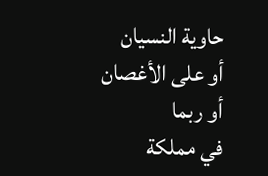حاوية النسيان
أو على الأغصان
أو ربما
في مملكة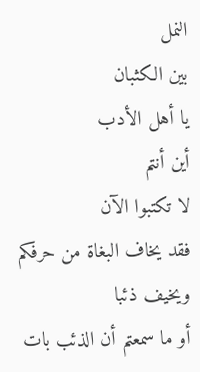النمل
بين الكثبان
يا أهل الأدب
أين أنتم
لا تكتبوا الآن
فقد يخاف البغاة من حرفكم
ويخيف ذئبا
أو ما سمعتم أن الذئب بات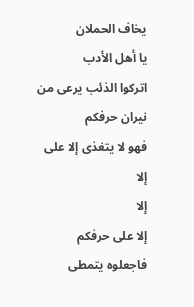يخاف الحملان
يا أهل الأدب
اتركوا الذئب يرعى من نيران حرفكم
فهو لا يتغذى إلا على
إلا
إلا
إلا على حرفكم
فاجعلوه يتمطى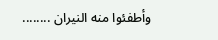وأطفئوا منه النيران ........